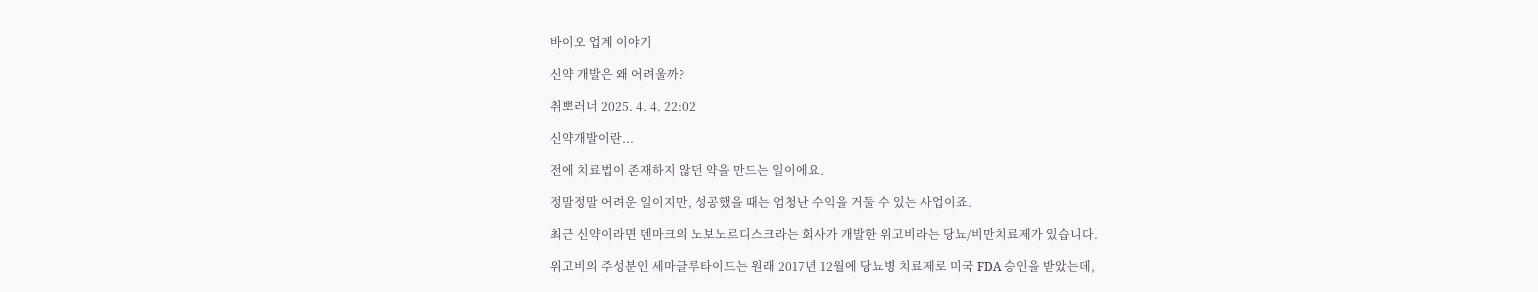바이오 업계 이야기

신약 개발은 왜 어려울까?

취뽀러너 2025. 4. 4. 22:02

신약개발이란...

전에 치료법이 존재하지 않던 약을 만드는 일이에요.

정말정말 어려운 일이지만, 성공했을 때는 엄청난 수익을 거둘 수 있는 사업이죠.

최근 신약이라면 덴마크의 노보노르디스크라는 회사가 개발한 위고비라는 당뇨/비만치료제가 있습니다.

위고비의 주성분인 세마글루타이드는 원래 2017년 12월에 당뇨병 치료제로 미국 FDA 승인을 받았는데,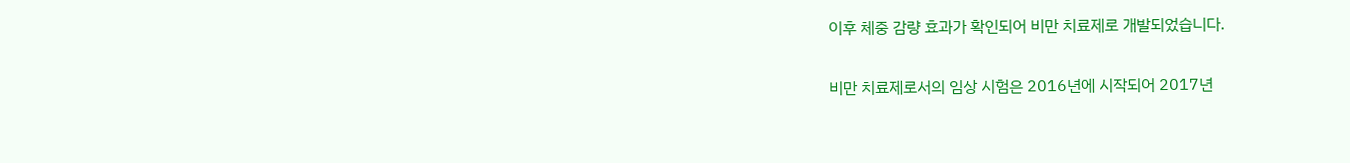이후 체중 감량 효과가 확인되어 비만 치료제로 개발되었습니다.

비만 치료제로서의 임상 시험은 2016년에 시작되어 2017년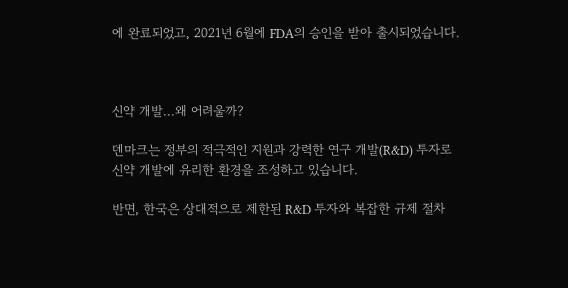에 완료되었고, 2021년 6월에 FDA의 승인을 받아 출시되었습니다.



신약 개발...왜 어려울까?

덴마크는 정부의 적극적인 지원과 강력한 연구 개발(R&D) 투자로 신약 개발에 유리한 환경을 조성하고 있습니다.

반면, 한국은 상대적으로 제한된 R&D 투자와 복잡한 규제 절차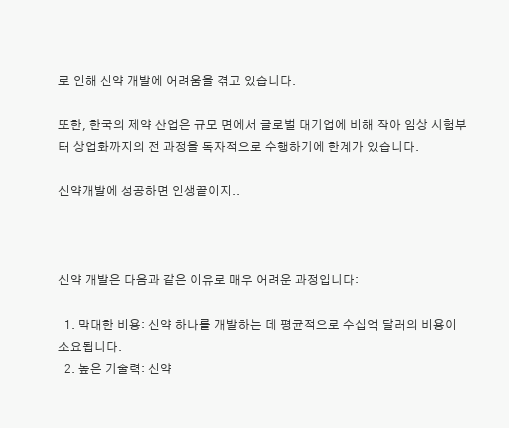로 인해 신약 개발에 어려움을 겪고 있습니다.

또한, 한국의 제약 산업은 규모 면에서 글로벌 대기업에 비해 작아 임상 시험부터 상업화까지의 전 과정을 독자적으로 수행하기에 한계가 있습니다.

신약개발에 성공하면 인생끝이지..



신약 개발은 다음과 같은 이유로 매우 어려운 과정입니다:

  1. 막대한 비용: 신약 하나를 개발하는 데 평균적으로 수십억 달러의 비용이 소요됩니다.
  2. 높은 기술력: 신약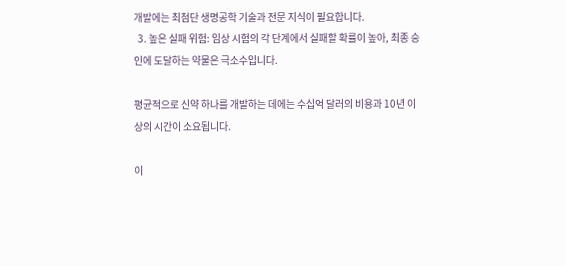개발에는 최첨단 생명공학 기술과 전문 지식이 필요합니다.
  3. 높은 실패 위험: 임상 시험의 각 단계에서 실패할 확률이 높아, 최종 승인에 도달하는 약물은 극소수입니다.

평균적으로 신약 하나를 개발하는 데에는 수십억 달러의 비용과 10년 이상의 시간이 소요됩니다.

이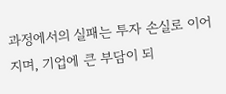과정에서의 실패는 투자 손실로 이어지며, 기업에 큰 부담이 되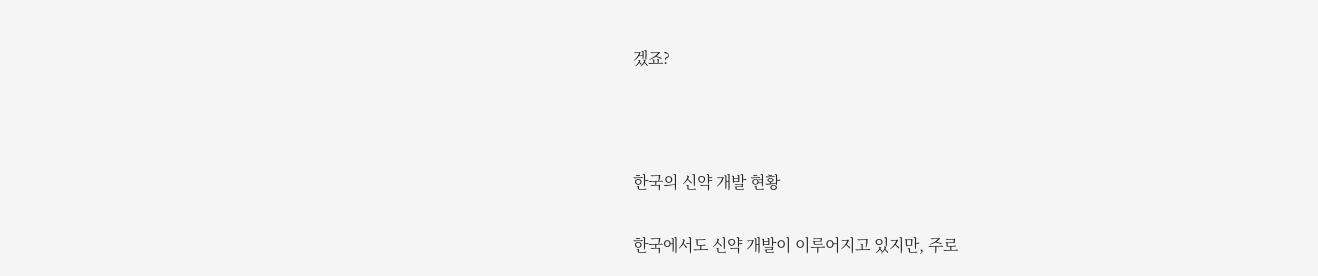겠죠?



한국의 신약 개발 현황

한국에서도 신약 개발이 이루어지고 있지만, 주로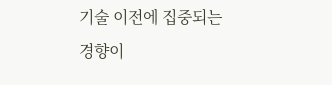기술 이전에 집중되는 경향이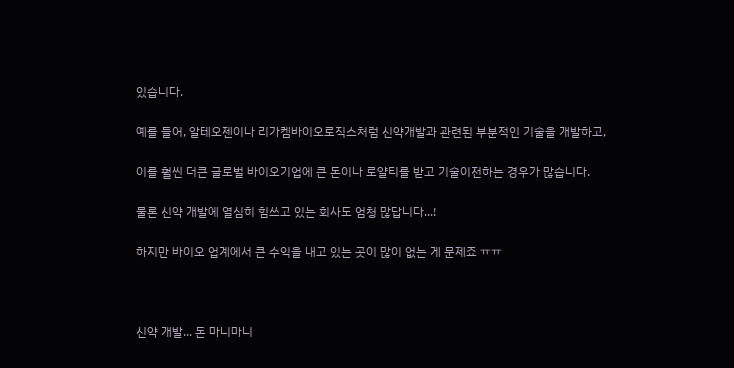있습니다.

예를 들어, 알테오젠이나 리가켐바이오로직스처럼 신약개발과 관련된 부분적인 기술을 개발하고,

이를 훨씬 더큰 글로벌 바이오기업에 큰 돈이나 로얄티를 받고 기술이전하는 경우가 많습니다.

물론 신약 개발에 열심히 힘쓰고 있는 회사도 엄청 많답니다...!

하지만 바이오 업계에서 큰 수익을 내고 있는 곳이 많이 없는 게 문제죠 ㅠㅠ



신약 개발... 돈 마니마니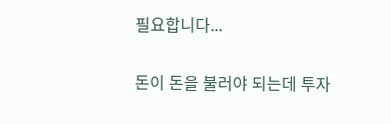필요합니다...

돈이 돈을 불러야 되는데 투자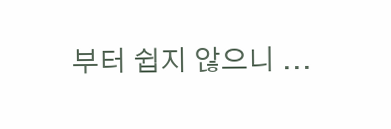부터 쉽지 않으니 ...